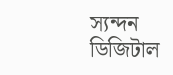স্যন্দন
ডিজিটাল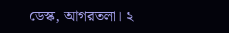ডেস্ক, আগরতলা। ২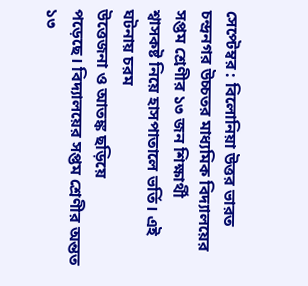সেপ্টেম্বর : বিলোনিয়া উত্তর ভারত চন্দ্রনগর উচ্চতর মাধ্যমিক বিদ্যালয়ের সপ্তম শ্রেণীর ১৩ জন শিক্ষার্থী
শ্বাসকষ্ট নিয়ে হাসপাতালে ভর্তি। এই ঘটনায় চরম
উত্তেজনা ও আতঙ্ক ছড়িয়ে
পড়েছে। বিদ্যালয়ের সপ্তম শ্রেণীর অন্তত ১৩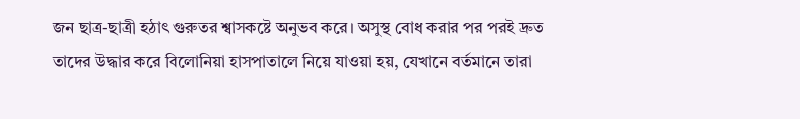জন ছাত্র-ছাত্রী হঠাৎ গুরুতর শ্বাসকষ্টে অনুভব করে। অসুস্থ বোধ করার পর পরই দ্রুত
তাদের উদ্ধার করে বিলোনিয়া হাসপাতালে নিয়ে যাওয়া হয়, যেখানে বর্তমানে তারা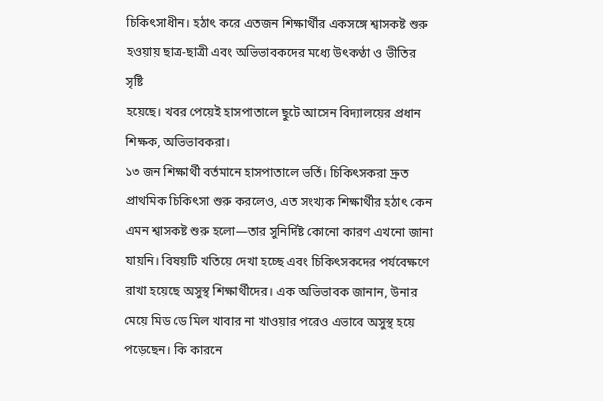চিকিৎসাধীন। হঠাৎ করে এতজন শিক্ষার্থীর একসঙ্গে শ্বাসকষ্ট শুরু হওয়ায় ছাত্র-ছাত্রী এবং অভিভাবকদের মধ্যে উৎকণ্ঠা ও ভীতির সৃষ্টি
হয়েছে। খবর পেয়েই হাসপাতালে ছুটে আসেন বিদ্যালয়ের প্রধান শিক্ষক, অভিভাবকরা।
১৩ জন শিক্ষার্থী বর্তমানে হাসপাতালে ভর্তি। চিকিৎসকরা দ্রুত প্রাথমিক চিকিৎসা শুরু করলেও, এত সংখ্যক শিক্ষার্থীর হঠাৎ কেন এমন শ্বাসকষ্ট শুরু হলো—তার সুনির্দিষ্ট কোনো কারণ এখনো জানা যায়নি। বিষয়টি খতিয়ে দেখা হচ্ছে এবং চিকিৎসকদের পর্যবেক্ষণে রাখা হয়েছে অসুস্থ শিক্ষার্থীদের। এক অভিভাবক জানান, উনার মেয়ে মিড ডে মিল খাবার না খাওয়ার পরেও এভাবে অসুস্থ হয়ে পড়েছেন। কি কারনে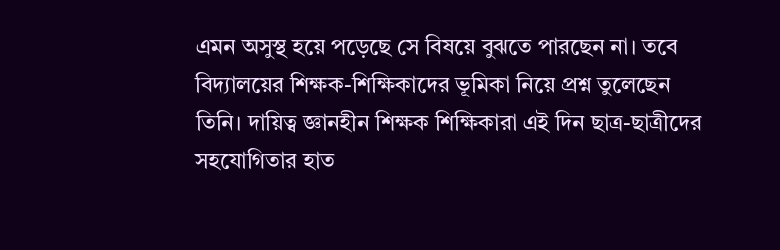এমন অসুস্থ হয়ে পড়েছে সে বিষয়ে বুঝতে পারছেন না। তবে বিদ্যালয়ের শিক্ষক-শিক্ষিকাদের ভূমিকা নিয়ে প্রশ্ন তুলেছেন তিনি। দায়িত্ব জ্ঞানহীন শিক্ষক শিক্ষিকারা এই দিন ছাত্র-ছাত্রীদের সহযোগিতার হাত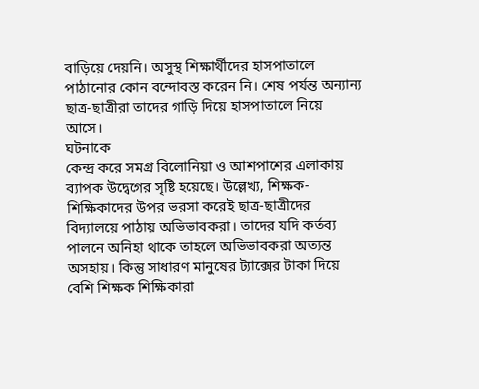বাড়িয়ে দেয়নি। অসুস্থ শিক্ষার্থীদের হাসপাতালে পাঠানোর কোন বন্দোবস্ত করেন নি। শেষ পর্যন্ত অন্যান্য ছাত্র-ছাত্রীরা তাদের গাড়ি দিয়ে হাসপাতালে নিয়ে আসে।
ঘটনাকে
কেন্দ্র করে সমগ্র বিলোনিয়া ও আশপাশের এলাকায়
ব্যাপক উদ্বেগের সৃষ্টি হয়েছে। উল্লেখ্য, শিক্ষক-শিক্ষিকাদের উপর ভরসা করেই ছাত্র-ছাত্রীদের বিদ্যালয়ে পাঠায় অভিভাবকরা। তাদের যদি কর্তব্য পালনে অনিহা থাকে তাহলে অভিভাবকরা অত্যন্ত অসহায়। কিন্তু সাধারণ মানুষের ট্যাক্সের টাকা দিয়ে বেশি শিক্ষক শিক্ষিকারা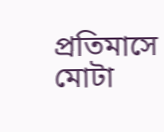প্রতিমাসে মোটা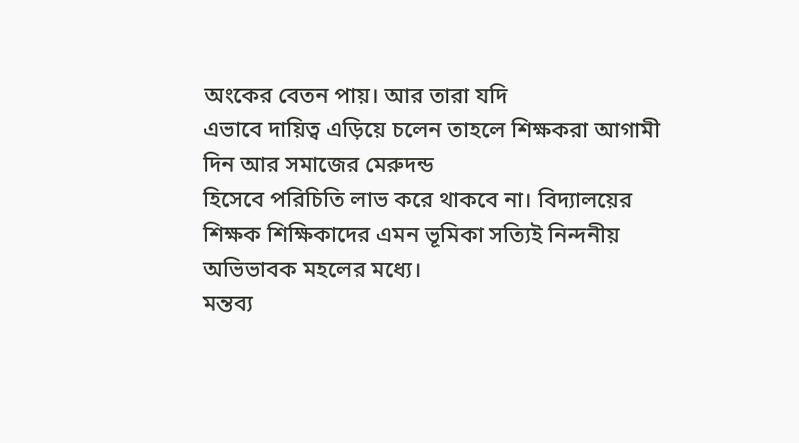অংকের বেতন পায়। আর তারা যদি
এভাবে দায়িত্ব এড়িয়ে চলেন তাহলে শিক্ষকরা আগামী দিন আর সমাজের মেরুদন্ড
হিসেবে পরিচিতি লাভ করে থাকবে না। বিদ্যালয়ের শিক্ষক শিক্ষিকাদের এমন ভূমিকা সত্যিই নিন্দনীয় অভিভাবক মহলের মধ্যে।
মন্তব্য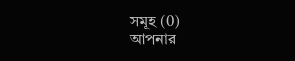সমূহ (0)
আপনার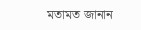মতামত জানান